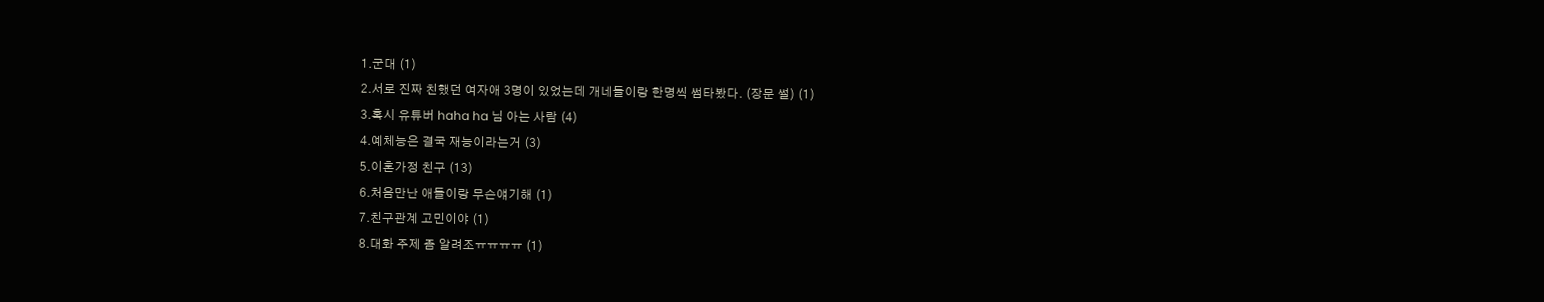1.군대 (1)
2.서로 진짜 친했던 여자애 3명이 있었는데 개네들이랑 한명씩 썸타봤다. (장문 썰) (1)
3.혹시 유튜버 haha ha 님 아는 사람 (4)
4.예체능은 결국 재능이라는거 (3)
5.이혼가정 친구 (13)
6.처음만난 애들이랑 무슨얘기해 (1)
7.친구관계 고민이야 (1)
8.대화 주제 좀 알려조ㅠㅠㅠㅠ (1)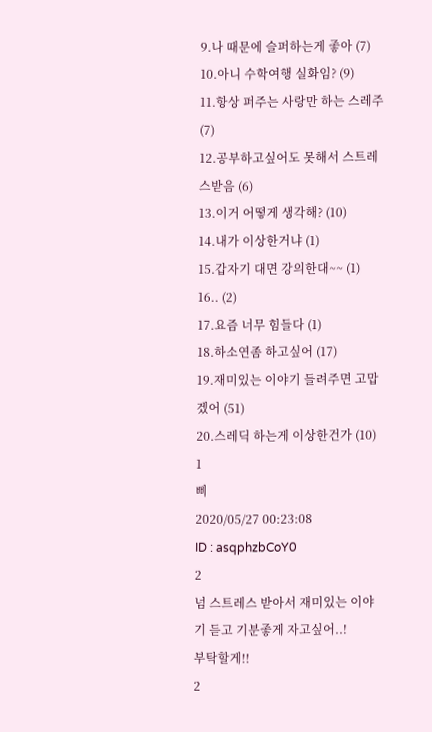9.나 때문에 슬퍼하는게 좋아 (7)
10.아니 수학여행 실화임? (9)
11.항상 퍼주는 사랑만 하는 스레주 (7)
12.공부하고싶어도 못해서 스트레스받음 (6)
13.이거 어떻게 생각해? (10)
14.내가 이상한거냐 (1)
15.갑자기 대면 강의한대~~ (1)
16.. (2)
17.요즘 너무 힘들다 (1)
18.하소연좀 하고싶어 (17)
19.재미있는 이야기 들려주면 고맙겠어 (51)
20.스레딕 하는게 이상한건가 (10)
1
삐
2020/05/27 00:23:08
ID : asqphzbCoY0
2
넘 스트레스 받아서 재미있는 이야기 듣고 기분좋게 자고싶어..!
부탁할게!!
2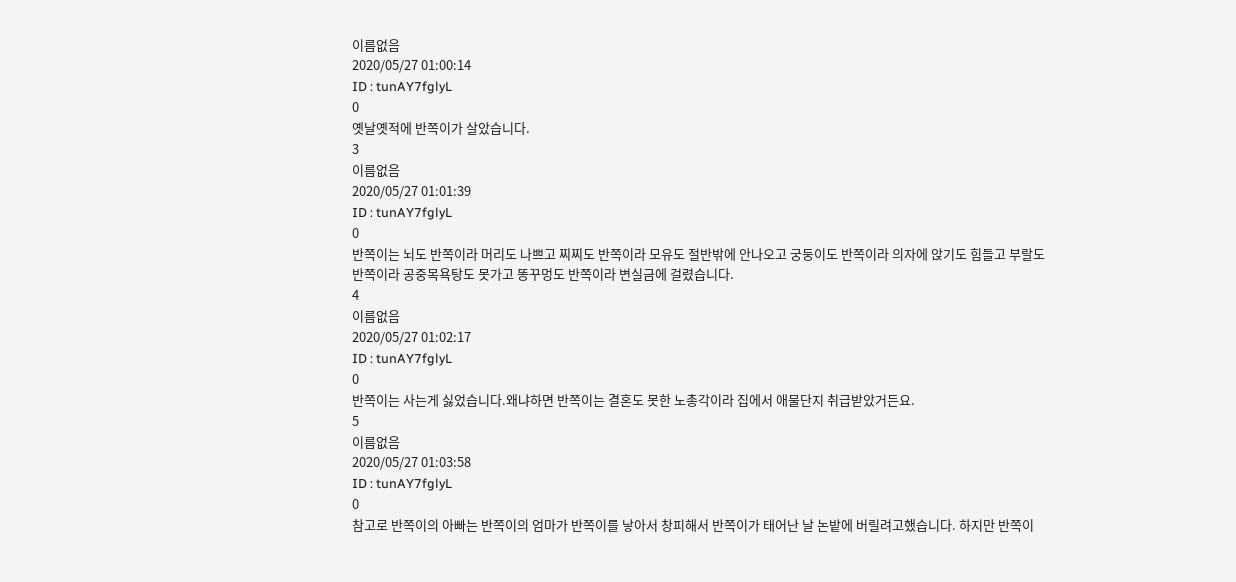이름없음
2020/05/27 01:00:14
ID : tunAY7fglyL
0
옛날옛적에 반쪽이가 살았습니다.
3
이름없음
2020/05/27 01:01:39
ID : tunAY7fglyL
0
반쪽이는 뇌도 반쪽이라 머리도 나쁘고 찌찌도 반쪽이라 모유도 절반밖에 안나오고 궁둥이도 반쪽이라 의자에 앉기도 힘들고 부랄도 반쪽이라 공중목욕탕도 못가고 똥꾸멍도 반쪽이라 변실금에 걸렸습니다.
4
이름없음
2020/05/27 01:02:17
ID : tunAY7fglyL
0
반쪽이는 사는게 싫었습니다.왜냐하면 반쪽이는 결혼도 못한 노총각이라 집에서 애물단지 취급받았거든요.
5
이름없음
2020/05/27 01:03:58
ID : tunAY7fglyL
0
참고로 반쪽이의 아빠는 반쪽이의 엄마가 반쪽이를 낳아서 창피해서 반쪽이가 태어난 날 논밭에 버릴려고했습니다. 하지만 반쪽이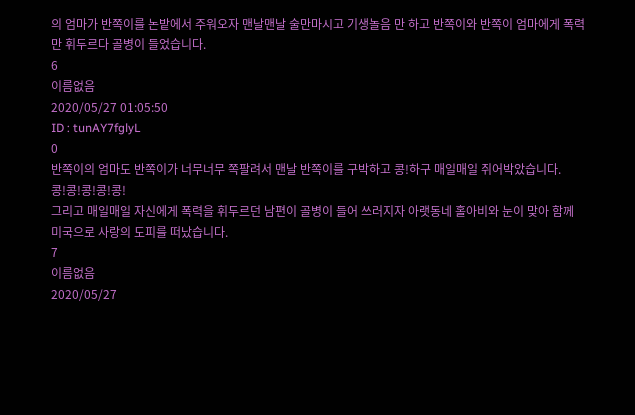의 엄마가 반쪽이를 논밭에서 주워오자 맨날맨날 술만마시고 기생놀음 만 하고 반쪽이와 반쪽이 엄마에게 폭력만 휘두르다 골병이 들었습니다.
6
이름없음
2020/05/27 01:05:50
ID : tunAY7fglyL
0
반쪽이의 엄마도 반쪽이가 너무너무 쪽팔려서 맨날 반쪽이를 구박하고 콩!하구 매일매일 쥐어박았습니다.
콩!콩!콩!콩!콩!
그리고 매일매일 자신에게 폭력을 휘두르던 남편이 골병이 들어 쓰러지자 아랫동네 홀아비와 눈이 맞아 함께 미국으로 사랑의 도피를 떠났습니다.
7
이름없음
2020/05/27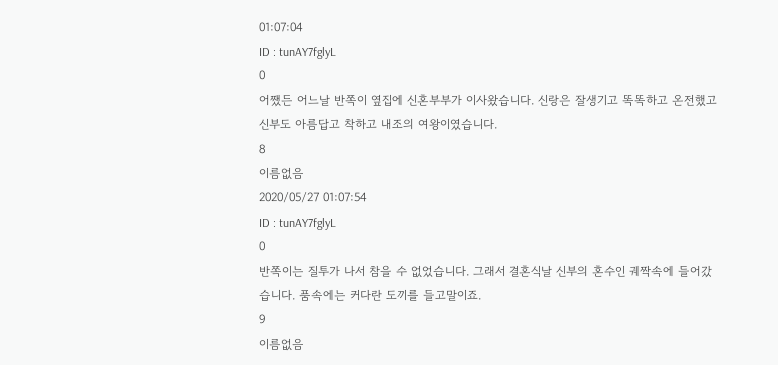01:07:04
ID : tunAY7fglyL
0
어쨌든 어느날 반쪽이 옆집에 신혼부부가 이사왔습니다. 신랑은 잘생기고 똑똑하고 온전했고 신부도 아름답고 착하고 내조의 여왕이였습니다.
8
이름없음
2020/05/27 01:07:54
ID : tunAY7fglyL
0
반쪽이는 질투가 나서 참을 수 없었습니다. 그래서 결혼식날 신부의 혼수인 궤짝속에 들어갔습니다. 품속에는 커다란 도끼를 들고말이죠.
9
이름없음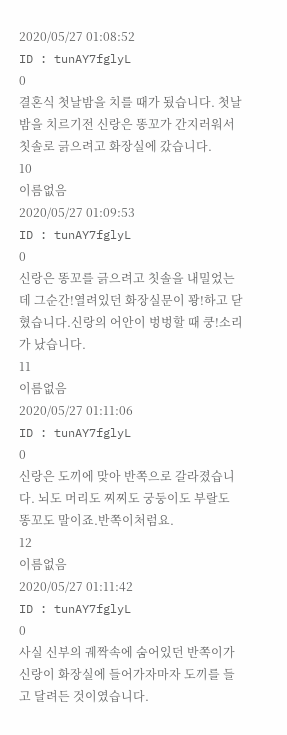2020/05/27 01:08:52
ID : tunAY7fglyL
0
결혼식 첫날밤을 치를 때가 됬습니다. 첫날밤을 치르기전 신랑은 똥꼬가 간지러워서 칫솔로 긁으려고 화장실에 갔습니다.
10
이름없음
2020/05/27 01:09:53
ID : tunAY7fglyL
0
신랑은 똥꼬를 긁으려고 칫솔을 내밀었는데 그순간!열려있던 화장실문이 꽝!하고 닫혔습니다.신랑의 어안이 벙벙할 때 쿵!소리가 났습니다.
11
이름없음
2020/05/27 01:11:06
ID : tunAY7fglyL
0
신랑은 도끼에 맞아 반쪽으로 갈라졌습니다. 뇌도 머리도 찌찌도 궁둥이도 부랄도 똥꼬도 말이죠.반쪽이처럼요.
12
이름없음
2020/05/27 01:11:42
ID : tunAY7fglyL
0
사실 신부의 궤짝속에 숨어있던 반쪽이가 신랑이 화장실에 들어가자마자 도끼를 들고 달려든 것이였습니다.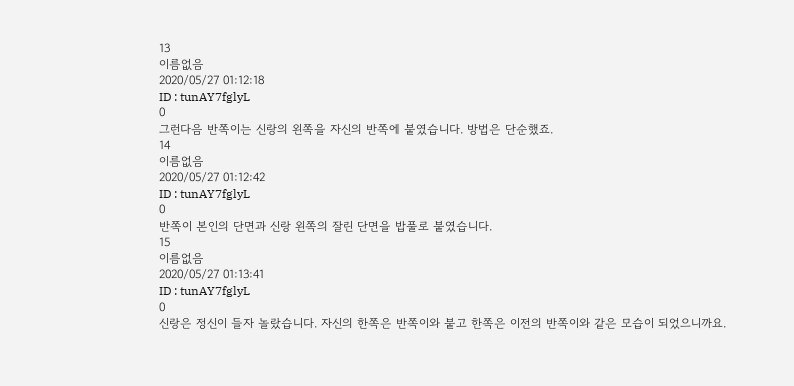13
이름없음
2020/05/27 01:12:18
ID : tunAY7fglyL
0
그런다음 반쪽이는 신랑의 왼쪽을 자신의 반쪽에 붙였습니다. 방법은 단순했죠.
14
이름없음
2020/05/27 01:12:42
ID : tunAY7fglyL
0
반쪽이 본인의 단면과 신랑 왼쪽의 잘린 단면을 밥풀로 붙였습니다.
15
이름없음
2020/05/27 01:13:41
ID : tunAY7fglyL
0
신랑은 정신이 들자 놀랐습니다. 자신의 한쪽은 반쪽이와 붙고 한쪽은 이전의 반쪽이와 같은 모습이 되었으니까요.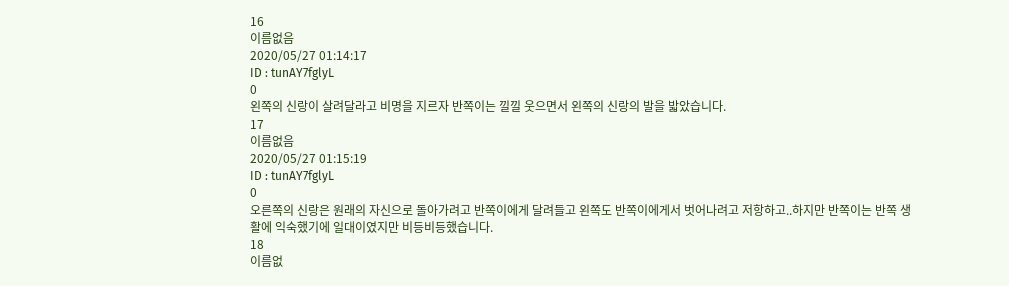16
이름없음
2020/05/27 01:14:17
ID : tunAY7fglyL
0
왼쪽의 신랑이 살려달라고 비명을 지르자 반쪽이는 낄낄 웃으면서 왼쪽의 신랑의 발을 밟았습니다.
17
이름없음
2020/05/27 01:15:19
ID : tunAY7fglyL
0
오른쪽의 신랑은 원래의 자신으로 돌아가려고 반쪽이에게 달려들고 왼쪽도 반쪽이에게서 벗어나려고 저항하고..하지만 반쪽이는 반쪽 생활에 익숙했기에 일대이였지만 비등비등했습니다.
18
이름없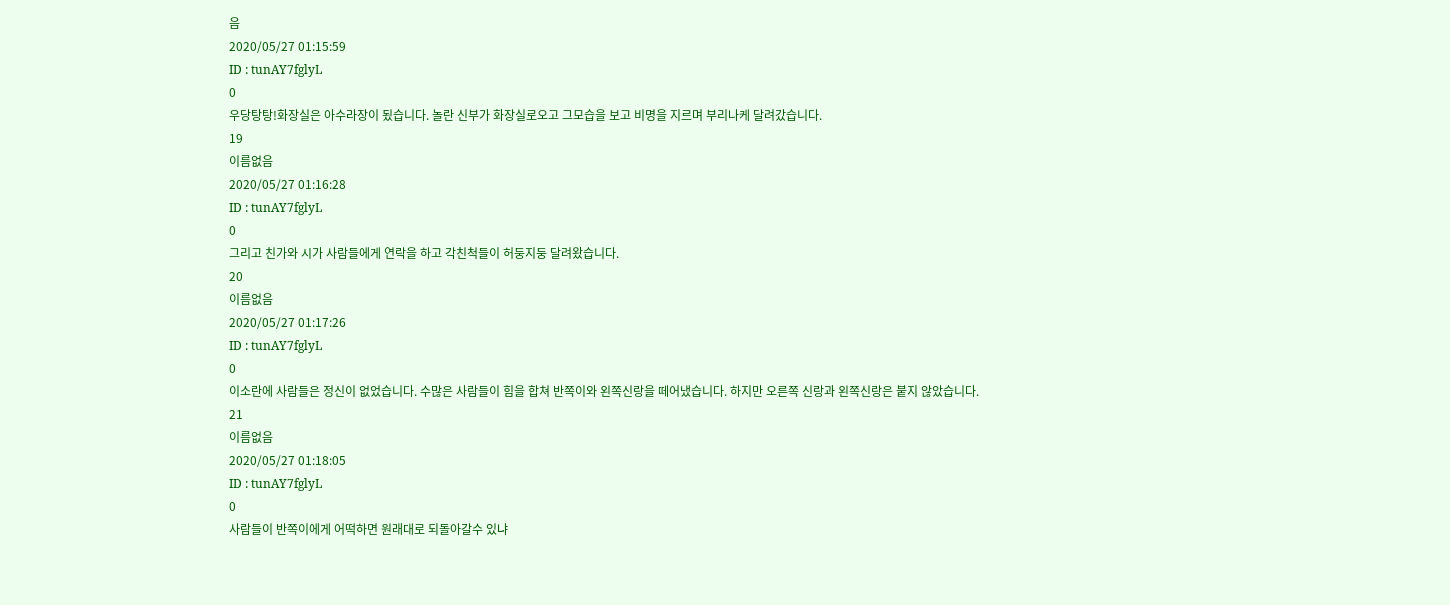음
2020/05/27 01:15:59
ID : tunAY7fglyL
0
우당탕탕!화장실은 아수라장이 됬습니다. 놀란 신부가 화장실로오고 그모습을 보고 비명을 지르며 부리나케 달려갔습니다.
19
이름없음
2020/05/27 01:16:28
ID : tunAY7fglyL
0
그리고 친가와 시가 사람들에게 연락을 하고 각친척들이 허둥지둥 달려왔습니다.
20
이름없음
2020/05/27 01:17:26
ID : tunAY7fglyL
0
이소란에 사람들은 정신이 없었습니다. 수많은 사람들이 힘을 합쳐 반쪽이와 왼쪽신랑을 떼어냈습니다. 하지만 오른쪽 신랑과 왼쪽신랑은 붙지 않았습니다.
21
이름없음
2020/05/27 01:18:05
ID : tunAY7fglyL
0
사람들이 반쪽이에게 어떡하면 원래대로 되돌아갈수 있냐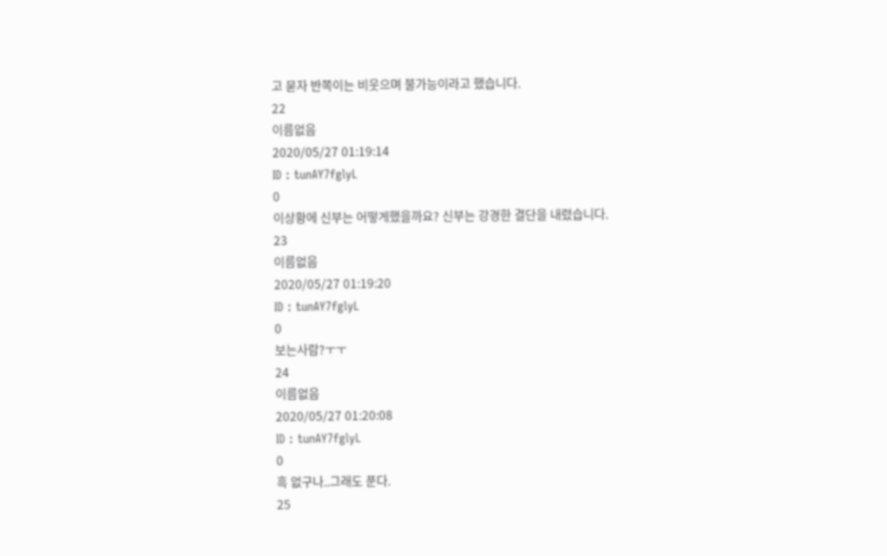고 묻자 반쪽이는 비웃으며 불가능이라고 했습니다.
22
이름없음
2020/05/27 01:19:14
ID : tunAY7fglyL
0
이상황에 신부는 어떻게했을까요? 신부는 강경한 결단을 내렸습니다.
23
이름없음
2020/05/27 01:19:20
ID : tunAY7fglyL
0
보는사람?ㅜㅜ
24
이름없음
2020/05/27 01:20:08
ID : tunAY7fglyL
0
흑 없구나..그래도 푼다.
25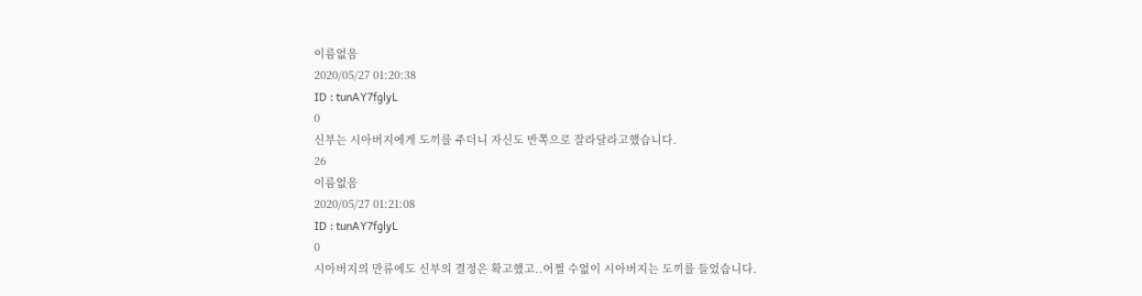이름없음
2020/05/27 01:20:38
ID : tunAY7fglyL
0
신부는 시아버지에게 도끼를 주더니 자신도 반쪽으로 잘라달라고했습니다.
26
이름없음
2020/05/27 01:21:08
ID : tunAY7fglyL
0
시아버지의 만류에도 신부의 결정은 확고했고..어쩔 수없이 시아버지는 도끼를 들었습니다.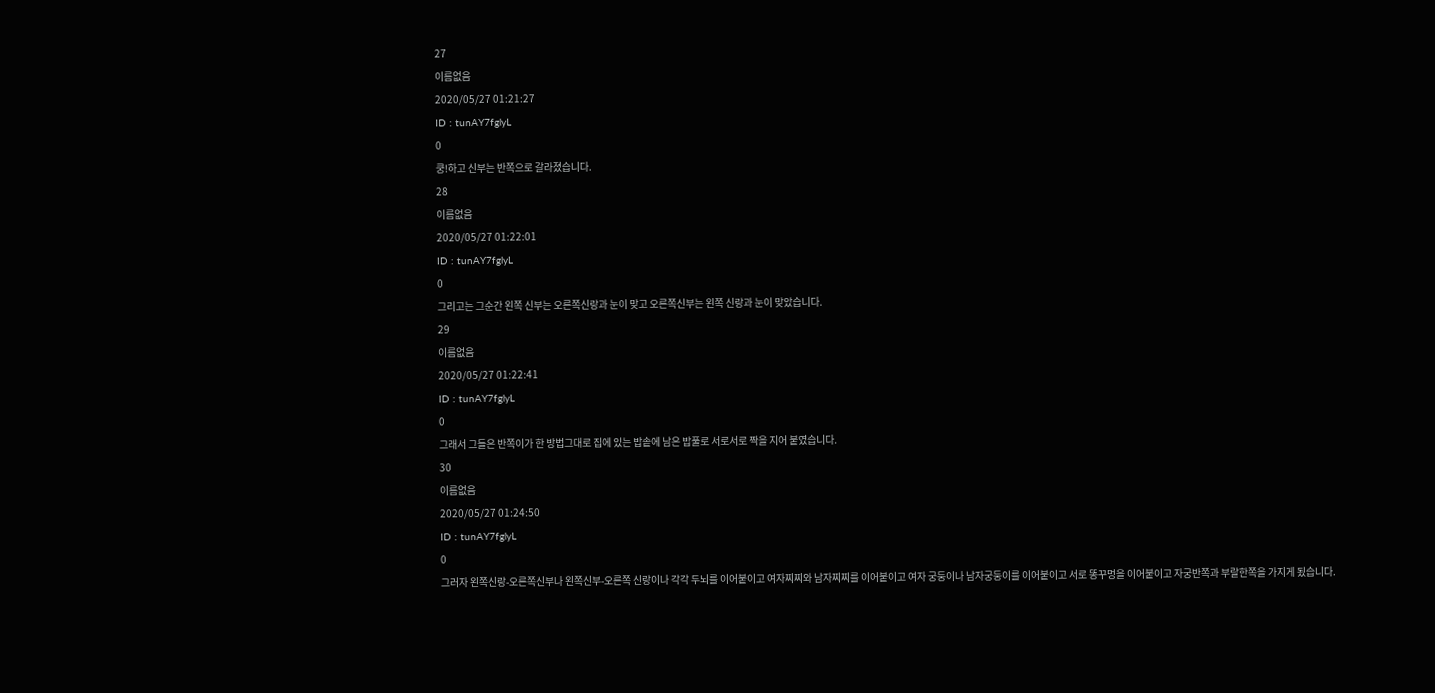27
이름없음
2020/05/27 01:21:27
ID : tunAY7fglyL
0
쿵!하고 신부는 반쪽으로 갈라졌습니다.
28
이름없음
2020/05/27 01:22:01
ID : tunAY7fglyL
0
그리고는 그순간 왼쪽 신부는 오른쪽신랑과 눈이 맞고 오른쪽신부는 왼쪽 신랑과 눈이 맞았습니다.
29
이름없음
2020/05/27 01:22:41
ID : tunAY7fglyL
0
그래서 그들은 반쪽이가 한 방법그대로 집에 있는 밥솥에 남은 밥풀로 서로서로 짝을 지어 붙였습니다.
30
이름없음
2020/05/27 01:24:50
ID : tunAY7fglyL
0
그러자 왼쪽신랑-오른쪽신부나 왼쪽신부-오른쪽 신랑이나 각각 두뇌를 이어붙이고 여자찌찌와 남자찌찌를 이어붙이고 여자 궁둥이나 남자궁둥이를 이어붙이고 서로 똥꾸멍을 이어붙이고 자궁반쪽과 부랄한쪽을 가지게 됬습니다.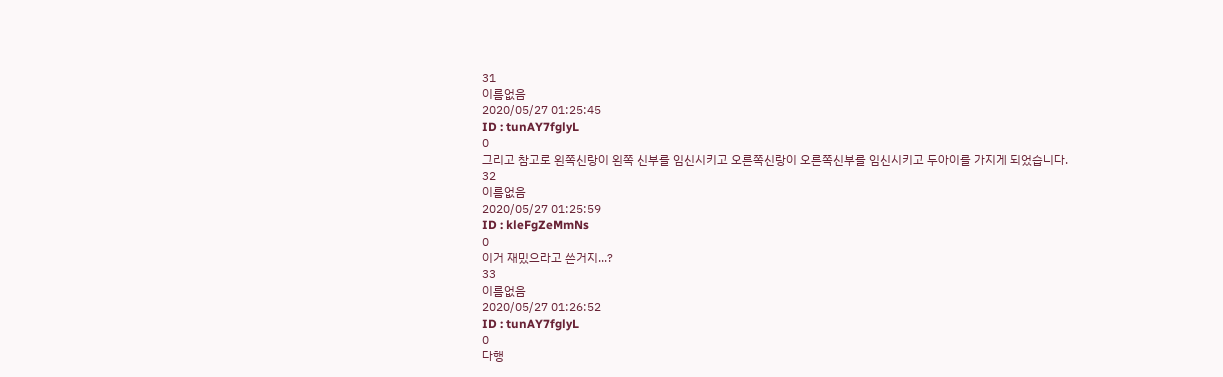31
이름없음
2020/05/27 01:25:45
ID : tunAY7fglyL
0
그리고 참고로 왼쪽신랑이 왼쪽 신부를 임신시키고 오른쪽신랑이 오른쪽신부를 임신시키고 두아이를 가지게 되었습니다.
32
이름없음
2020/05/27 01:25:59
ID : kleFgZeMmNs
0
이거 재밌으라고 쓴거지...?
33
이름없음
2020/05/27 01:26:52
ID : tunAY7fglyL
0
다행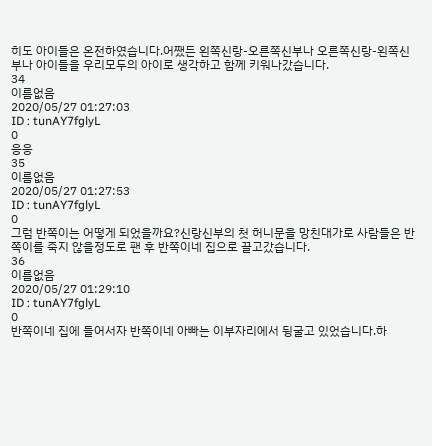히도 아이들은 온전하였습니다.어쨌든 왼쪽신랑-오른쪽신부나 오른쪽신랑-왼쪽신부나 아이들을 우리모두의 아이로 생각하고 함께 키워나갔습니다.
34
이름없음
2020/05/27 01:27:03
ID : tunAY7fglyL
0
응응
35
이름없음
2020/05/27 01:27:53
ID : tunAY7fglyL
0
그럼 반쪽이는 어떻게 되었을까요?신랑신부의 첫 허니문을 망친대가로 사람들은 반쪽이를 죽지 않을정도로 팬 후 반쪽이네 집으로 끌고갔습니다.
36
이름없음
2020/05/27 01:29:10
ID : tunAY7fglyL
0
반쪽이네 집에 들어서자 반쪽이네 아빠는 이부자리에서 뒹굴고 있었습니다.하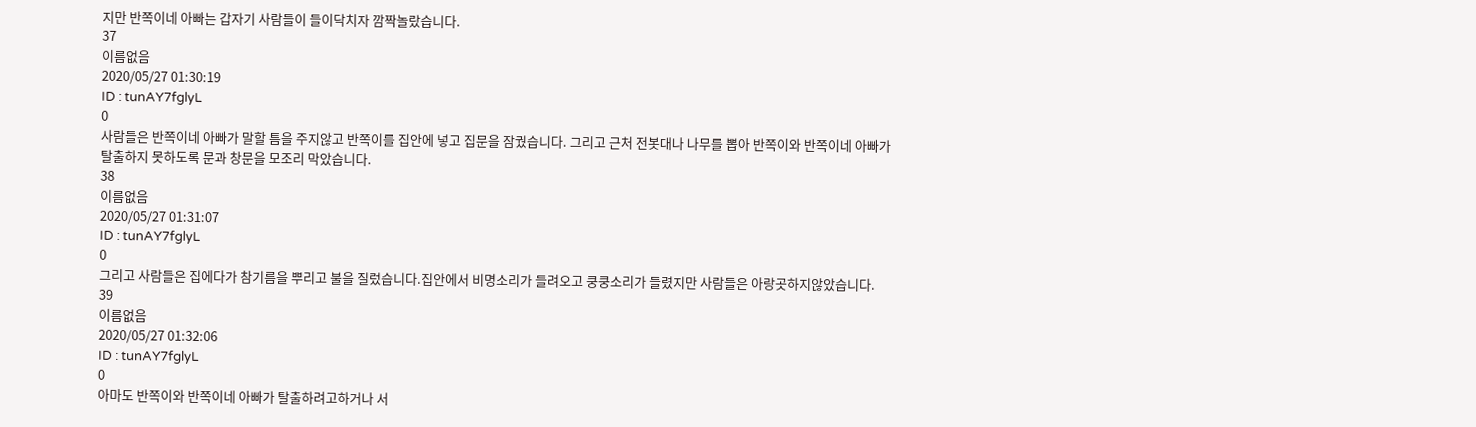지만 반쪽이네 아빠는 갑자기 사람들이 들이닥치자 깜짝놀랐습니다.
37
이름없음
2020/05/27 01:30:19
ID : tunAY7fglyL
0
사람들은 반쪽이네 아빠가 말할 틈을 주지않고 반쪽이를 집안에 넣고 집문을 잠궜습니다. 그리고 근처 전봇대나 나무를 뽑아 반쪽이와 반쪽이네 아빠가 탈출하지 못하도록 문과 창문을 모조리 막았습니다.
38
이름없음
2020/05/27 01:31:07
ID : tunAY7fglyL
0
그리고 사람들은 집에다가 참기름을 뿌리고 불을 질렀습니다.집안에서 비명소리가 들려오고 쿵쿵소리가 들렸지만 사람들은 아랑곳하지않았습니다.
39
이름없음
2020/05/27 01:32:06
ID : tunAY7fglyL
0
아마도 반쪽이와 반쪽이네 아빠가 탈출하려고하거나 서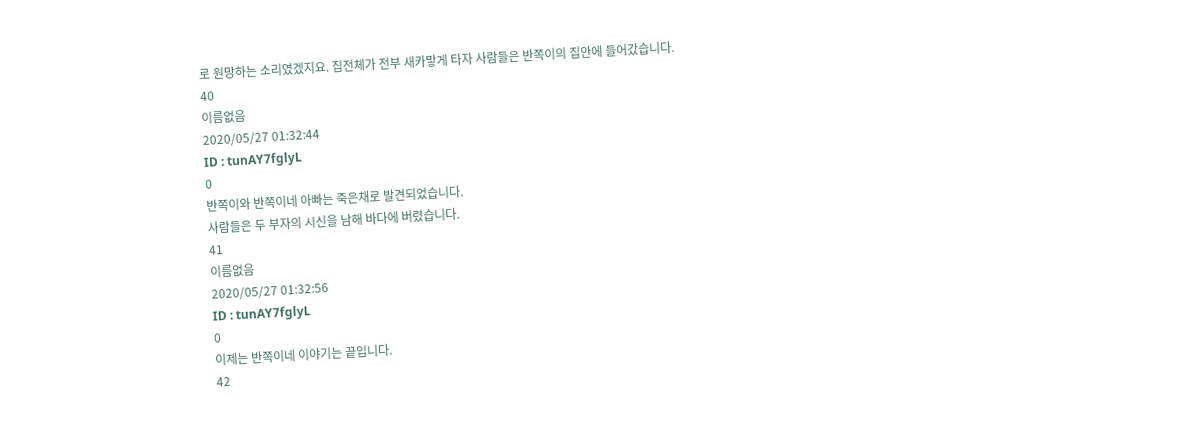로 원망하는 소리였겠지요. 집전체가 전부 새카맣게 타자 사람들은 반쪽이의 집안에 들어갔습니다.
40
이름없음
2020/05/27 01:32:44
ID : tunAY7fglyL
0
반쪽이와 반쪽이네 아빠는 죽은채로 발견되었습니다.
사람들은 두 부자의 시신을 남해 바다에 버렸습니다.
41
이름없음
2020/05/27 01:32:56
ID : tunAY7fglyL
0
이제는 반쪽이네 이야기는 끝입니다.
42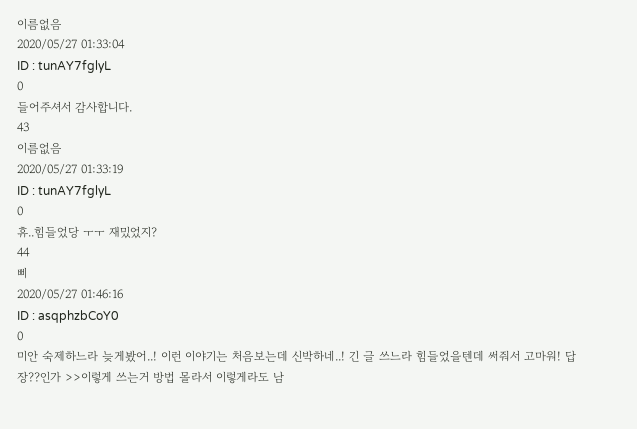이름없음
2020/05/27 01:33:04
ID : tunAY7fglyL
0
들어주셔서 감사합니다.
43
이름없음
2020/05/27 01:33:19
ID : tunAY7fglyL
0
휴..힘들었당 ㅜㅜ 재밌었지?
44
삐
2020/05/27 01:46:16
ID : asqphzbCoY0
0
미안 숙제하느라 늦게봤어..! 이런 이야기는 처음보는데 신박하네..! 긴 글 쓰느라 힘들었을텐데 써줘서 고마워! 답장??인가 >>이렇게 쓰는거 방법 몰라서 이렇게라도 남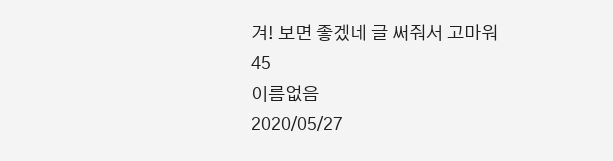겨! 보면 좋겠네 글 써줘서 고마워
45
이름없음
2020/05/27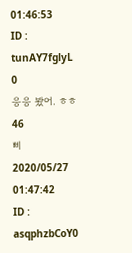01:46:53
ID : tunAY7fglyL
0
응응 봤어. ㅎㅎ
46
삐
2020/05/27 01:47:42
ID : asqphzbCoY0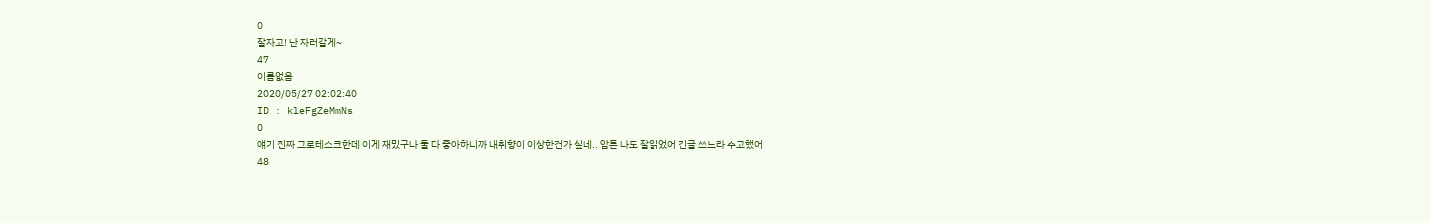0
잘자고! 난 자러갈게~
47
이름없음
2020/05/27 02:02:40
ID : kleFgZeMmNs
0
얘기 진짜 그로테스크한데 이게 재밌구나 둘 다 좋아하니까 내취향이 이상한건가 싶네.. 암튼 나도 잘읽었어 긴글 쓰느라 수고했어
48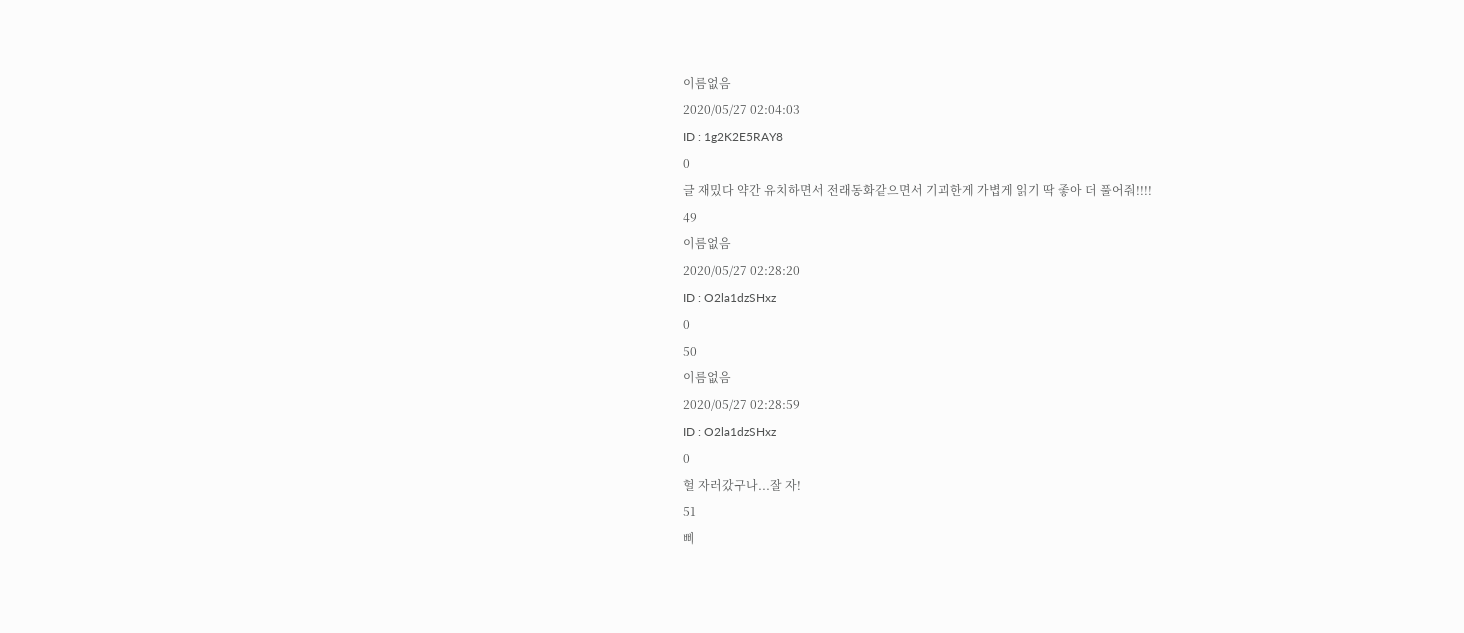이름없음
2020/05/27 02:04:03
ID : 1g2K2E5RAY8
0
글 재밌다 약간 유치하면서 전래동화같으면서 기괴한게 가볍게 읽기 딱 좋아 더 풀어줘!!!!
49
이름없음
2020/05/27 02:28:20
ID : O2la1dzSHxz
0
50
이름없음
2020/05/27 02:28:59
ID : O2la1dzSHxz
0
헐 자러갔구나...잘 자!
51
삐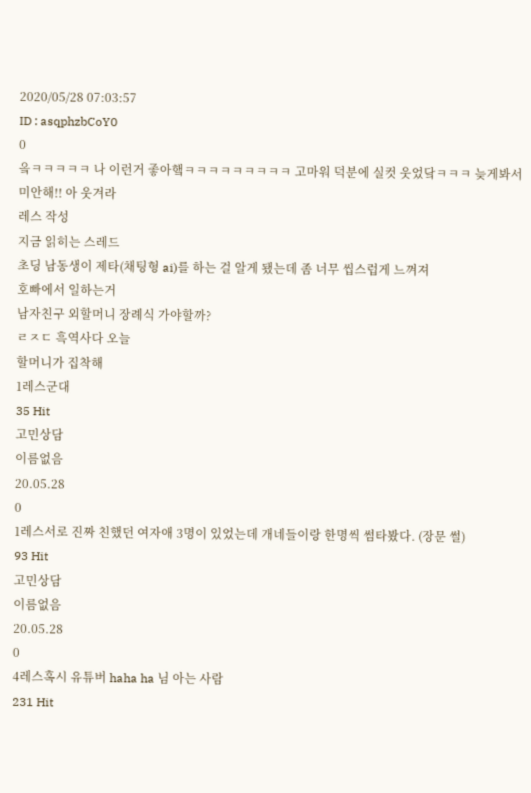2020/05/28 07:03:57
ID : asqphzbCoY0
0
옼ㅋㅋㅋㅋㅋ 나 이런거 좋아햌ㅋㅋㅋㅋㅋㅋㅋㅋㅋ 고마워 덕분에 실컷 웃었닼ㅋㅋㅋ 늦게봐서 미안해!! 아 웃겨라
레스 작성
지금 읽히는 스레드
초딩 남동생이 제타(채팅형 ai)를 하는 걸 알게 됐는데 좀 너무 씹스럽게 느껴져
호빠에서 일하는거
남자친구 외할머니 장례식 가야할까?
ㄹㅈㄷ 흑역사다 오늘
할머니가 집착해
1레스군대
35 Hit
고민상담
이름없음
20.05.28
0
1레스서로 진짜 친했던 여자애 3명이 있었는데 개네들이랑 한명씩 썸타봤다. (장문 썰)
93 Hit
고민상담
이름없음
20.05.28
0
4레스혹시 유튜버 haha ha 님 아는 사람
231 Hit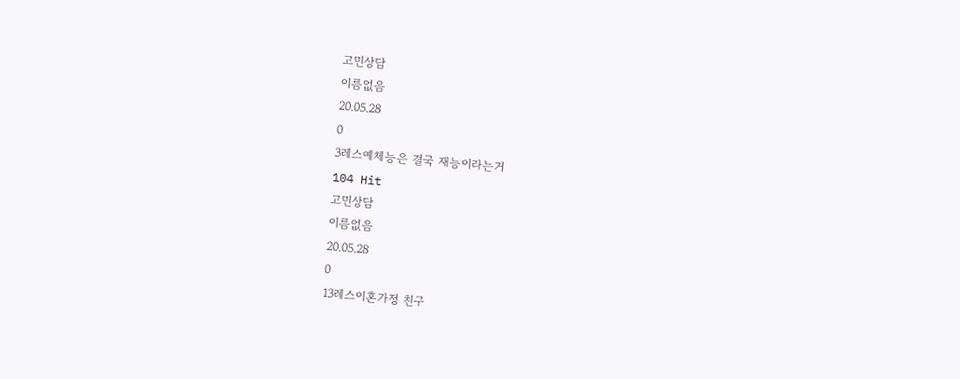고민상담
이름없음
20.05.28
0
3레스예체능은 결국 재능이라는거
104 Hit
고민상담
이름없음
20.05.28
0
13레스이혼가정 친구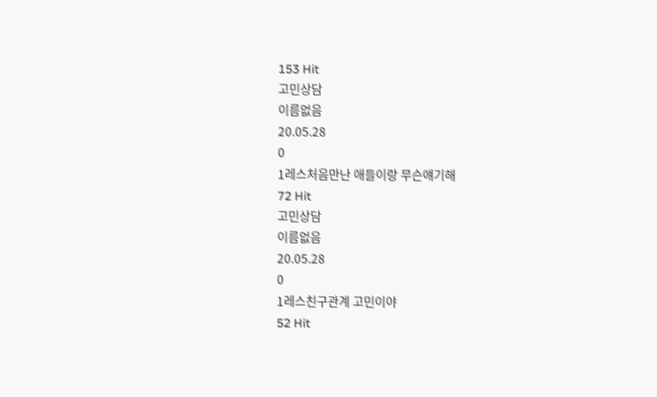153 Hit
고민상담
이름없음
20.05.28
0
1레스처음만난 애들이랑 무슨얘기해
72 Hit
고민상담
이름없음
20.05.28
0
1레스친구관계 고민이야
52 Hit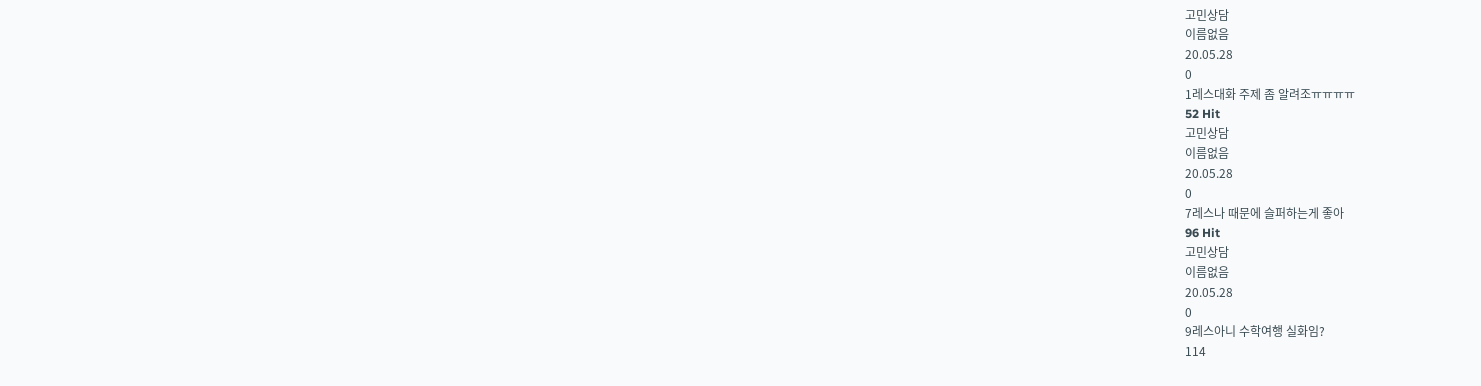고민상담
이름없음
20.05.28
0
1레스대화 주제 좀 알려조ㅠㅠㅠㅠ
52 Hit
고민상담
이름없음
20.05.28
0
7레스나 때문에 슬퍼하는게 좋아
96 Hit
고민상담
이름없음
20.05.28
0
9레스아니 수학여행 실화임?
114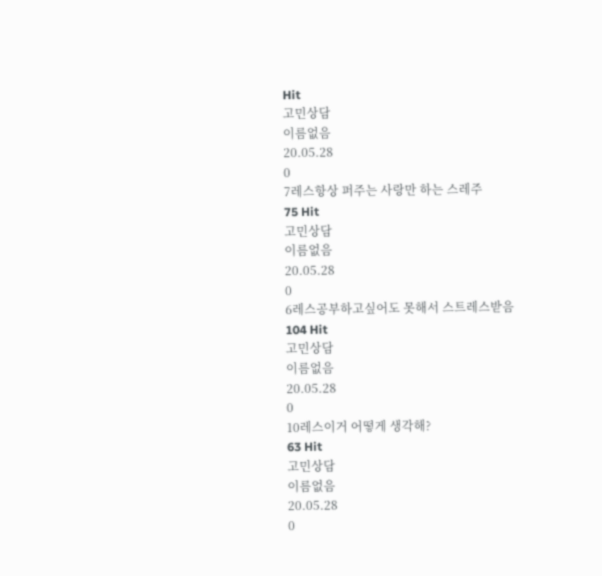Hit
고민상담
이름없음
20.05.28
0
7레스항상 퍼주는 사랑만 하는 스레주
75 Hit
고민상담
이름없음
20.05.28
0
6레스공부하고싶어도 못해서 스트레스받음
104 Hit
고민상담
이름없음
20.05.28
0
10레스이거 어떻게 생각해?
63 Hit
고민상담
이름없음
20.05.28
0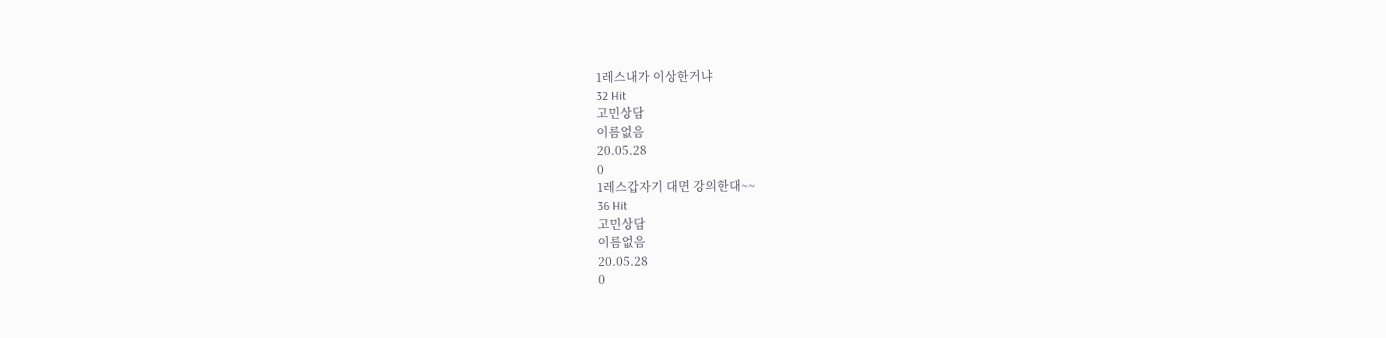1레스내가 이상한거냐
32 Hit
고민상담
이름없음
20.05.28
0
1레스갑자기 대면 강의한대~~
36 Hit
고민상담
이름없음
20.05.28
0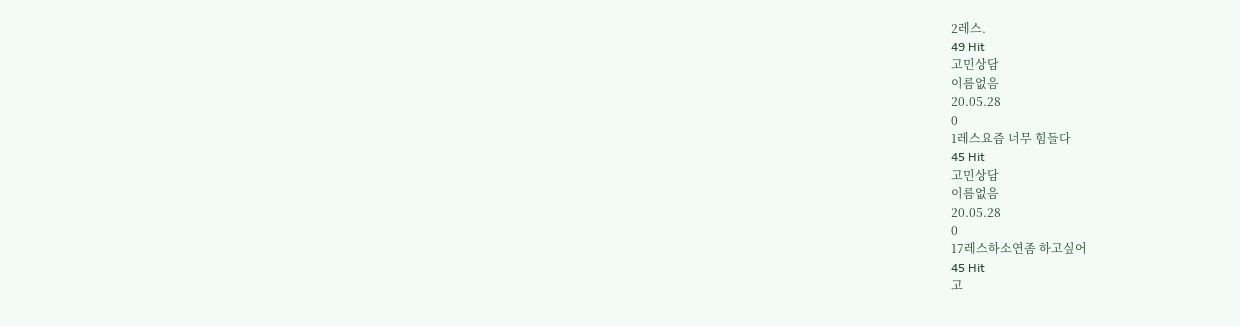2레스.
49 Hit
고민상담
이름없음
20.05.28
0
1레스요즘 너무 힘들다
45 Hit
고민상담
이름없음
20.05.28
0
17레스하소연좀 하고싶어
45 Hit
고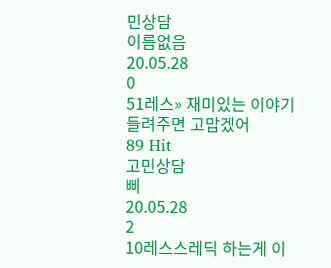민상담
이름없음
20.05.28
0
51레스» 재미있는 이야기 들려주면 고맙겠어
89 Hit
고민상담
삐
20.05.28
2
10레스스레딕 하는게 이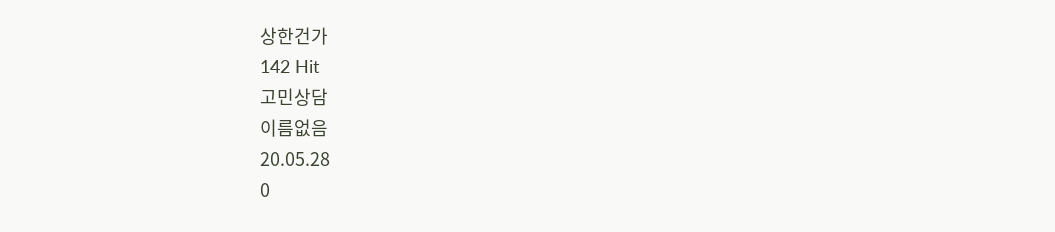상한건가
142 Hit
고민상담
이름없음
20.05.28
0